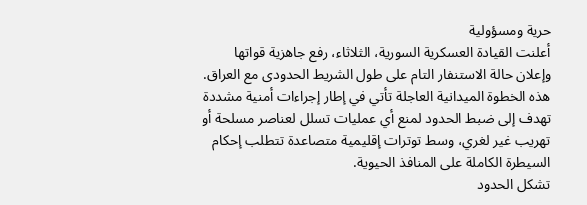حرية ومسؤولية
أعلنت القيادة العسكرية السورية، الثلاثاء، رفع جاهزية قواتها وإعلان حالة الاستنفار التام على طول الشريط الحدودى مع العراق. هذه الخطوة الميدانية العاجلة تأتي في إطار إجراءات أمنية مشددة تهدف إلى ضبط الحدود لمنع أي عمليات تسلل لعناصر مسلحة أو تهريب غير لغري، وسط توترات إقليمية متصاعدة تتطلب إحكام السيطرة الكاملة على المنافذ الحيوية.
تشكل الحدود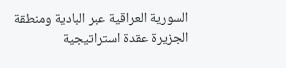السورية العراقية عبر البادية ومنطقة الجزيرة عقدة استراتيجية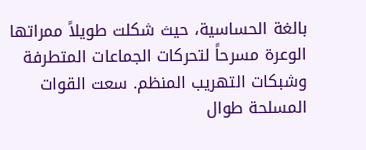بالغة الحساسية، حيث شكلت طويلاً ممراتها الوعرة مسرحاً لتحركات الجماعات المتطرفة وشبكات التهريب المنظم. سعت القوات المسلحة طوال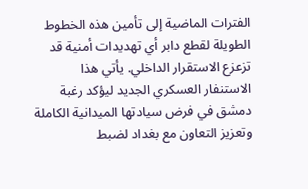الفترات الماضية إلى تأمين هذه الخطوط الطويلة لقطع دابر أي تهديدات أمنية قد تزعزع الاستقرار الداخلي. يأتي هذا الاستنفار العسكري الجديد ليؤكد رغبة دمشق في فرض سيادتها الميدانية الكاملة وتعزيز التعاون مع بغداد لضبط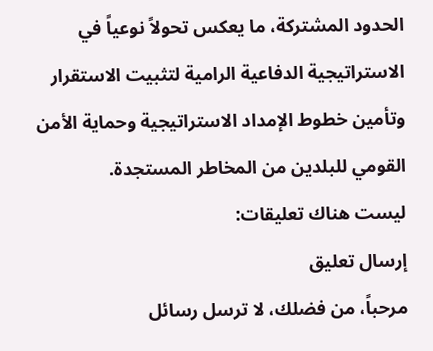الحدود المشتركة، ما يعكس تحولاً نوعياً في الاستراتيجية الدفاعية الرامية لتثبيت الاستقرار وتأمين خطوط الإمداد الاستراتيجية وحماية الأمن القومي للبلدين من المخاطر المستجدة.
ليست هناك تعليقات:
إرسال تعليق
مرحباً، من فضلك، لا ترسل رسائل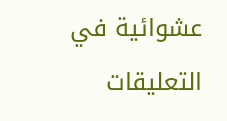عشوائية في التعليقات